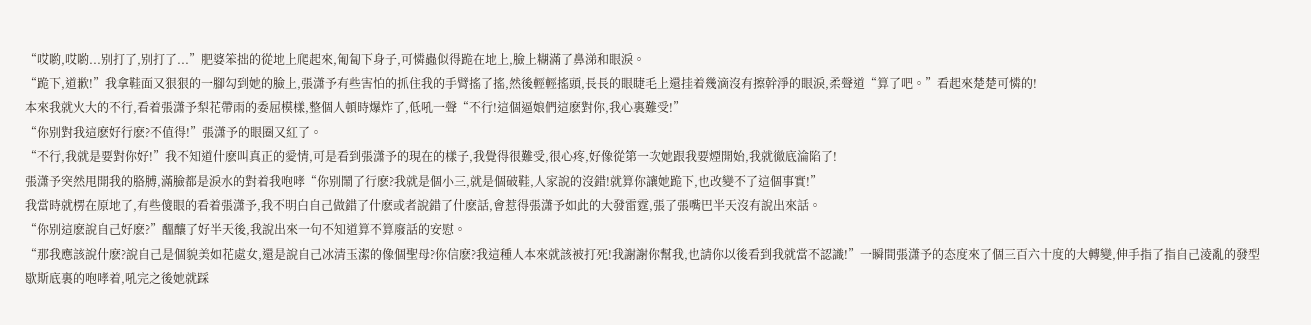“哎喲,哎喲...别打了,别打了...”肥婆笨拙的從地上爬起來,匍匐下身子,可憐蟲似得跪在地上,臉上糊滿了鼻涕和眼淚。
“跪下,道歉!”我拿鞋面又狠狠的一腳勾到她的臉上,張潇予有些害怕的抓住我的手臂搖了搖,然後輕輕搖頭,長長的眼睫毛上還挂着幾滴沒有擦幹淨的眼淚,柔聲道“算了吧。”看起來楚楚可憐的!
本來我就火大的不行,看着張潇予梨花帶雨的委屈模樣,整個人頓時爆炸了,低吼一聲“不行!這個逼娘們這麽對你,我心裏難受!”
“你别對我這麽好行麽?不值得!”張潇予的眼圈又紅了。
“不行,我就是要對你好!”我不知道什麽叫真正的愛情,可是看到張潇予的現在的樣子,我覺得很難受,很心疼,好像從第一次她跟我要煙開始,我就徹底淪陷了!
張潇予突然甩開我的胳膊,滿臉都是淚水的對着我咆哮“你别鬧了行麽?我就是個小三,就是個破鞋,人家說的沒錯!就算你讓她跪下,也改變不了這個事實!”
我當時就楞在原地了,有些傻眼的看着張潇予,我不明白自己做錯了什麽或者說錯了什麽話,會惹得張潇予如此的大發雷霆,張了張嘴巴半天沒有說出來話。
“你别這麽說自己好麽?”醞釀了好半天後,我說出來一句不知道算不算廢話的安慰。
“那我應該說什麽?說自己是個貌美如花處女,還是說自己冰清玉潔的像個聖母?你信麽?我這種人本來就該被打死!我謝謝你幫我,也請你以後看到我就當不認識!”一瞬間張潇予的态度來了個三百六十度的大轉變,伸手指了指自己淩亂的發型歇斯底裏的咆哮着,吼完之後她就踩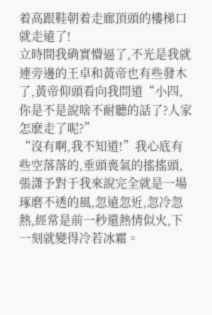着高跟鞋朝着走廊頂頭的樓梯口就走遠了!
立時間我确實懵逼了,不光是我就連旁邊的王卓和黃帝也有些發木了,黃帝仰頭看向我問道“小四,你是不是說啥不耐聽的話了?人家怎麽走了呢?”
“沒有啊,我不知道!”我心底有些空落落的,垂頭喪氣的搖搖頭,張潇予對于我來說完全就是一場琢磨不透的風,忽遠忽近,忽冷忽熱,經常是前一秒還熱情似火,下一刻就變得冷若冰霜。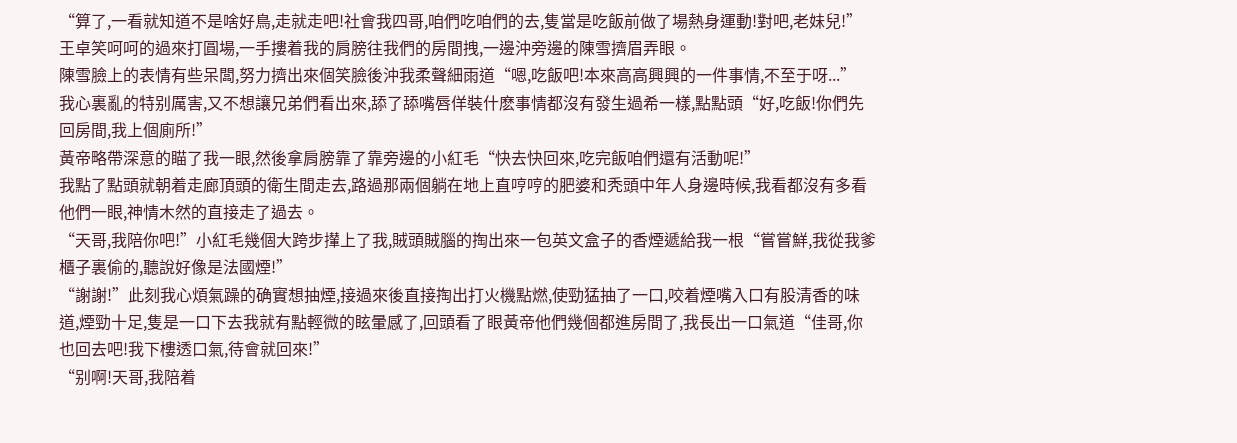“算了,一看就知道不是啥好鳥,走就走吧!社會我四哥,咱們吃咱們的去,隻當是吃飯前做了場熱身運動!對吧,老妹兒!”王卓笑呵呵的過來打圓場,一手摟着我的肩膀往我們的房間拽,一邊沖旁邊的陳雪擠眉弄眼。
陳雪臉上的表情有些呆闆,努力擠出來個笑臉後沖我柔聲細雨道“嗯,吃飯吧!本來高高興興的一件事情,不至于呀...”
我心裏亂的特别厲害,又不想讓兄弟們看出來,舔了舔嘴唇佯裝什麽事情都沒有發生過希一樣,點點頭“好,吃飯!你們先回房間,我上個廁所!”
黃帝略帶深意的瞄了我一眼,然後拿肩膀靠了靠旁邊的小紅毛“快去快回來,吃完飯咱們還有活動呢!”
我點了點頭就朝着走廊頂頭的衛生間走去,路過那兩個躺在地上直哼哼的肥婆和秃頭中年人身邊時候,我看都沒有多看他們一眼,神情木然的直接走了過去。
“天哥,我陪你吧!”小紅毛幾個大跨步攆上了我,賊頭賊腦的掏出來一包英文盒子的香煙遞給我一根“嘗嘗鮮,我從我爹櫃子裏偷的,聽說好像是法國煙!”
“謝謝!”此刻我心煩氣躁的确實想抽煙,接過來後直接掏出打火機點燃,使勁猛抽了一口,咬着煙嘴入口有股清香的味道,煙勁十足,隻是一口下去我就有點輕微的眩暈感了,回頭看了眼黃帝他們幾個都進房間了,我長出一口氣道“佳哥,你也回去吧!我下樓透口氣,待會就回來!”
“别啊!天哥,我陪着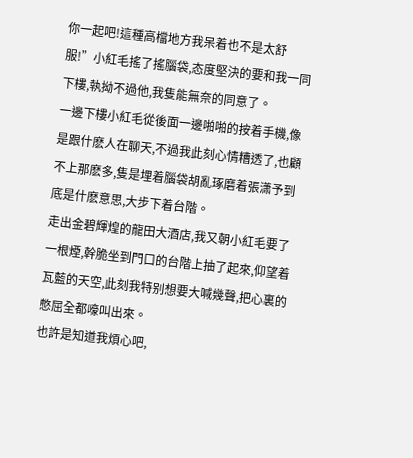你一起吧!這種高檔地方我呆着也不是太舒服!”小紅毛搖了搖腦袋,态度堅決的要和我一同下樓,執拗不過他,我隻能無奈的同意了。
一邊下樓小紅毛從後面一邊啪啪的按着手機,像是跟什麽人在聊天,不過我此刻心情糟透了,也顧不上那麽多,隻是埋着腦袋胡亂琢磨着張潇予到底是什麽意思,大步下着台階。
走出金碧輝煌的龍田大酒店,我又朝小紅毛要了一根煙,幹脆坐到門口的台階上抽了起來,仰望着瓦藍的天空,此刻我特别想要大喊幾聲,把心裏的憋屈全都嚎叫出來。
也許是知道我煩心吧,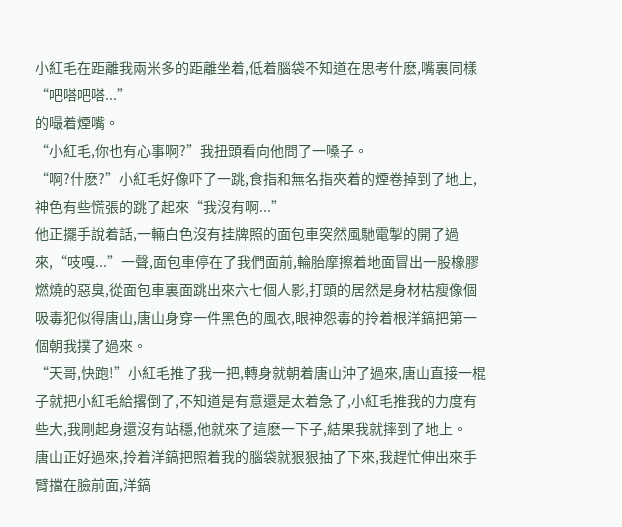小紅毛在距離我兩米多的距離坐着,低着腦袋不知道在思考什麽,嘴裏同樣“吧嗒吧嗒...”
的嘬着煙嘴。
“小紅毛,你也有心事啊?”我扭頭看向他問了一嗓子。
“啊?什麽?”小紅毛好像吓了一跳,食指和無名指夾着的煙卷掉到了地上,神色有些慌張的跳了起來“我沒有啊...”
他正擺手說着話,一輛白色沒有挂牌照的面包車突然風馳電掣的開了過來,“吱嘎...”一聲,面包車停在了我們面前,輪胎摩擦着地面冒出一股橡膠燃燒的惡臭,從面包車裏面跳出來六七個人影,打頭的居然是身材枯瘦像個吸毒犯似得唐山,唐山身穿一件黑色的風衣,眼神怨毒的拎着根洋鎬把第一個朝我撲了過來。
“天哥,快跑!”小紅毛推了我一把,轉身就朝着唐山沖了過來,唐山直接一棍子就把小紅毛給撂倒了,不知道是有意還是太着急了,小紅毛推我的力度有些大,我剛起身還沒有站穩,他就來了這麽一下子,結果我就摔到了地上。
唐山正好過來,拎着洋鎬把照着我的腦袋就狠狠抽了下來,我趕忙伸出來手臂擋在臉前面,洋鎬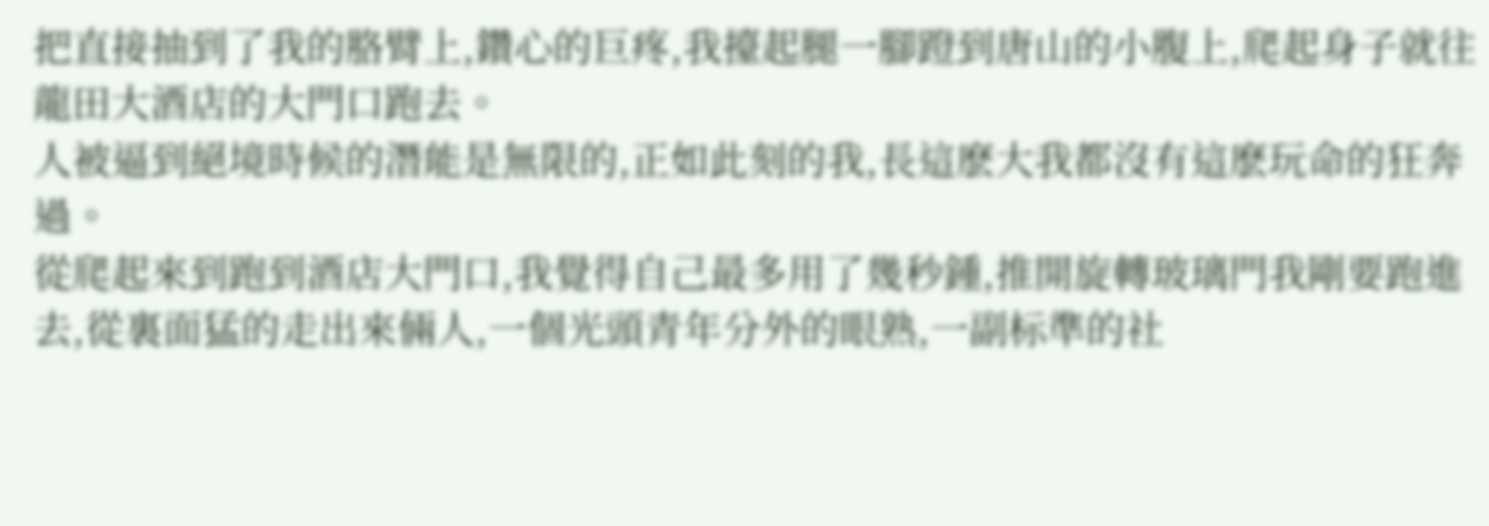把直接抽到了我的胳臂上,鑽心的巨疼,我擡起腿一腳蹬到唐山的小腹上,爬起身子就往龍田大酒店的大門口跑去。
人被逼到絕境時候的潛能是無限的,正如此刻的我,長這麽大我都沒有這麽玩命的狂奔過。
從爬起來到跑到酒店大門口,我覺得自己最多用了幾秒鍾,推開旋轉玻璃門我剛要跑進去,從裏面猛的走出來倆人,一個光頭青年分外的眼熟,一副标準的社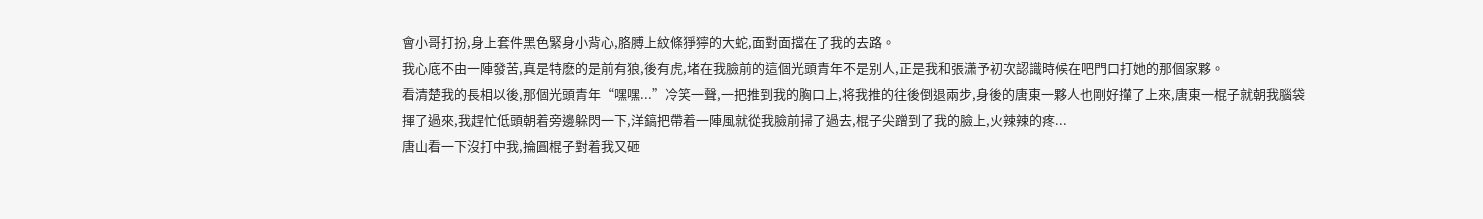會小哥打扮,身上套件黑色緊身小背心,胳膊上紋條猙獰的大蛇,面對面擋在了我的去路。
我心底不由一陣發苦,真是特麽的是前有狼,後有虎,堵在我臉前的這個光頭青年不是别人,正是我和張潇予初次認識時候在吧門口打她的那個家夥。
看清楚我的長相以後,那個光頭青年“嘿嘿...”冷笑一聲,一把推到我的胸口上,将我推的往後倒退兩步,身後的唐東一夥人也剛好攆了上來,唐東一棍子就朝我腦袋揮了過來,我趕忙低頭朝着旁邊躲閃一下,洋鎬把帶着一陣風就從我臉前掃了過去,棍子尖蹭到了我的臉上,火辣辣的疼...
唐山看一下沒打中我,掄圓棍子對着我又砸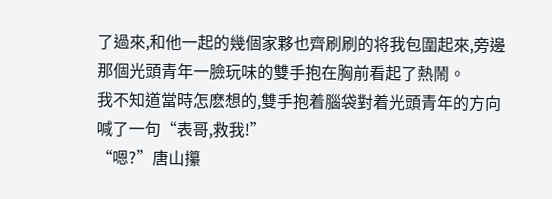了過來,和他一起的幾個家夥也齊刷刷的将我包圍起來,旁邊那個光頭青年一臉玩味的雙手抱在胸前看起了熱鬧。
我不知道當時怎麽想的,雙手抱着腦袋對着光頭青年的方向喊了一句“表哥,救我!”
“嗯?”唐山攥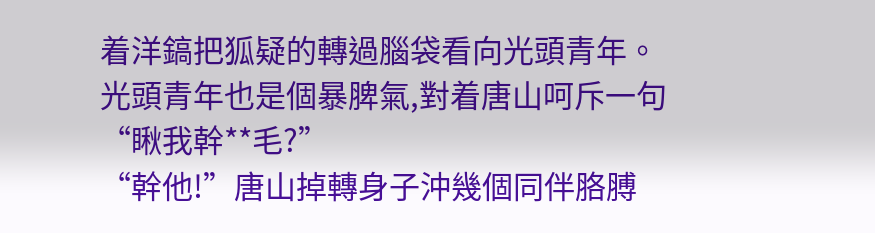着洋鎬把狐疑的轉過腦袋看向光頭青年。
光頭青年也是個暴脾氣,對着唐山呵斥一句“瞅我幹**毛?”
“幹他!”唐山掉轉身子沖幾個同伴胳膊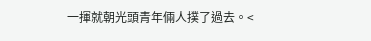一揮就朝光頭青年倆人撲了過去。<